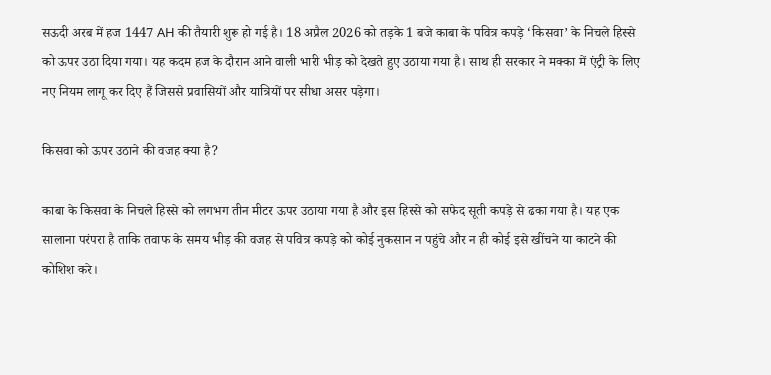सऊदी अरब में हज 1447 AH की तैयारी शुरू हो गई है। 18 अप्रैल 2026 को तड़के 1 बजे काबा के पवित्र कपड़े ‘किसवा’ के निचले हिस्से को ऊपर उठा दिया गया। यह कदम हज के दौरान आने वाली भारी भीड़ को देखते हुए उठाया गया है। साथ ही सरकार ने मक्का में एंट्री के लिए नए नियम लागू कर दिए हैं जिससे प्रवासियों और यात्रियों पर सीधा असर पड़ेगा।

किसवा को ऊपर उठाने की वजह क्या है?

काबा के किसवा के निचले हिस्से को लगभग तीन मीटर ऊपर उठाया गया है और इस हिस्से को सफेद सूती कपड़े से ढका गया है। यह एक सालाना परंपरा है ताकि तवाफ के समय भीड़ की वजह से पवित्र कपड़े को कोई नुकसान न पहुंचे और न ही कोई इसे खींचने या काटने की कोशिश करे।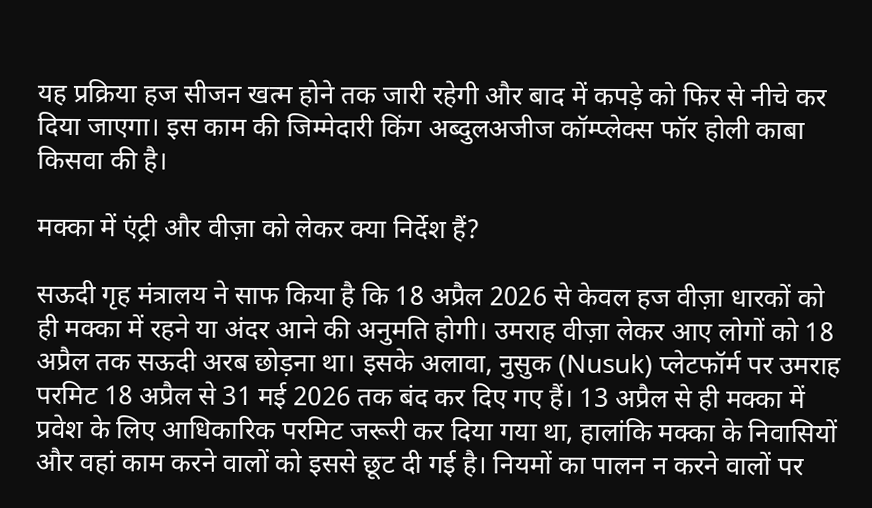यह प्रक्रिया हज सीजन खत्म होने तक जारी रहेगी और बाद में कपड़े को फिर से नीचे कर दिया जाएगा। इस काम की जिम्मेदारी किंग अब्दुलअजीज कॉम्प्लेक्स फॉर होली काबा किसवा की है।

मक्का में एंट्री और वीज़ा को लेकर क्या निर्देश हैं?

सऊदी गृह मंत्रालय ने साफ किया है कि 18 अप्रैल 2026 से केवल हज वीज़ा धारकों को ही मक्का में रहने या अंदर आने की अनुमति होगी। उमराह वीज़ा लेकर आए लोगों को 18 अप्रैल तक सऊदी अरब छोड़ना था। इसके अलावा, नुसुक (Nusuk) प्लेटफॉर्म पर उमराह परमिट 18 अप्रैल से 31 मई 2026 तक बंद कर दिए गए हैं। 13 अप्रैल से ही मक्का में प्रवेश के लिए आधिकारिक परमिट जरूरी कर दिया गया था, हालांकि मक्का के निवासियों और वहां काम करने वालों को इससे छूट दी गई है। नियमों का पालन न करने वालों पर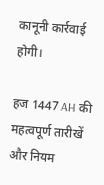कानूनी कार्रवाई होगी।

हज 1447 AH की महत्वपूर्ण तारीखें और नियम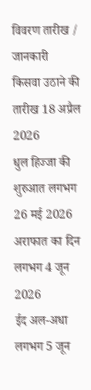विवरण तारीख / जानकारी
किसवा उठाने की तारीख 18 अप्रैल 2026
धुल हिज्जा की शुरुआत लगभग 26 मई 2026
अराफात का दिन लगभग 4 जून 2026
ईद अल-अधा लगभग 5 जून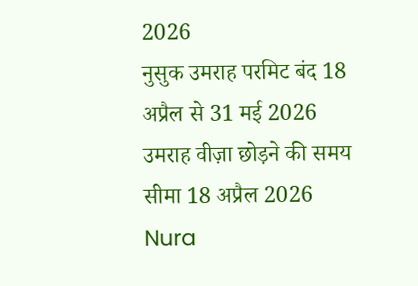2026
नुसुक उमराह परमिट बंद 18 अप्रैल से 31 मई 2026
उमराह वीज़ा छोड़ने की समय सीमा 18 अप्रैल 2026
Nura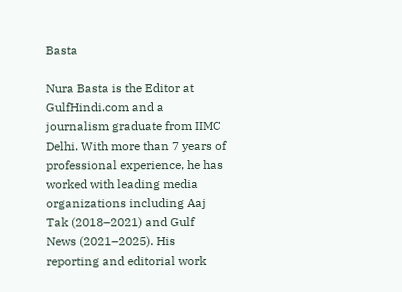Basta

Nura Basta is the Editor at GulfHindi.com and a journalism graduate from IIMC Delhi. With more than 7 years of professional experience, he has worked with leading media organizations including Aaj Tak (2018–2021) and Gulf News (2021–2025). His reporting and editorial work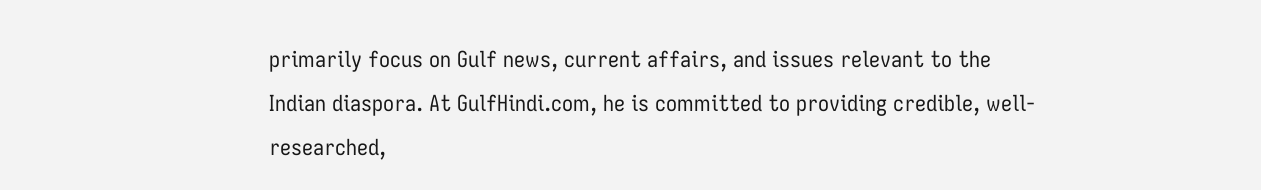primarily focus on Gulf news, current affairs, and issues relevant to the Indian diaspora. At GulfHindi.com, he is committed to providing credible, well-researched,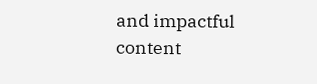and impactful content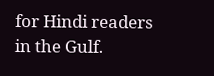for Hindi readers in the Gulf.